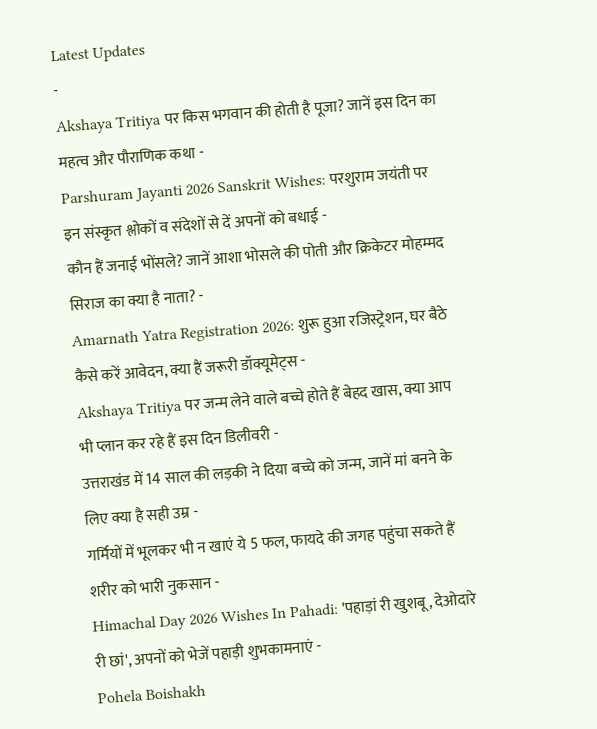Latest Updates
-
Akshaya Tritiya पर किस भगवान की होती है पूजा? जानें इस दिन का महत्व और पौराणिक कथा -
Parshuram Jayanti 2026 Sanskrit Wishes: परशुराम जयंती पर इन संस्कृत श्लोकों व संदेशों से दें अपनों को बधाई -
कौन हैं जनाई भोंसले? जानें आशा भोसले की पोती और क्रिकेटर मोहम्मद सिराज का क्या है नाता? -
Amarnath Yatra Registration 2026: शुरू हुआ रजिस्ट्रेशन, घर बैठे कैसे करें आवेदन, क्या हैं जरूरी डॉक्यूमेट्स -
Akshaya Tritiya पर जन्म लेने वाले बच्चे होते हैं बेहद खास, क्या आप भी प्लान कर रहे हैं इस दिन डिलीवरी -
उत्तराखंड में 14 साल की लड़की ने दिया बच्चे को जन्म, जानें मां बनने के लिए क्या है सही उम्र -
गर्मियों में भूलकर भी न खाएं ये 5 फल, फायदे की जगह पहुंचा सकते हैं शरीर को भारी नुकसान -
Himachal Day 2026 Wishes In Pahadi: 'पहाड़ां री खुशबू, देओदारे री छां', अपनों को भेजें पहाड़ी शुभकामनाएं -
Pohela Boishakh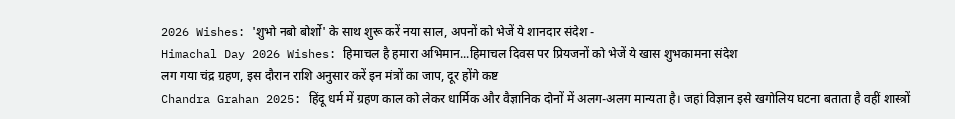2026 Wishes: 'शुभो नबो बोर्शो' के साथ शुरू करें नया साल, अपनों को भेजें ये शानदार संदेश -
Himachal Day 2026 Wishes: हिमाचल है हमारा अभिमान...हिमाचल दिवस पर प्रियजनों को भेजें ये खास शुभकामना संदेश
लग गया चंद्र ग्रहण, इस दौरान राशि अनुसार करें इन मंत्रों का जाप, दूर होंगे कष्ट
Chandra Grahan 2025: हिंदू धर्म में ग्रहण काल को लेकर धार्मिक और वैज्ञानिक दोनों में अलग-अलग मान्यता है। जहां विज्ञान इसे खगोलिय घटना बताता है वहीं शास्त्रों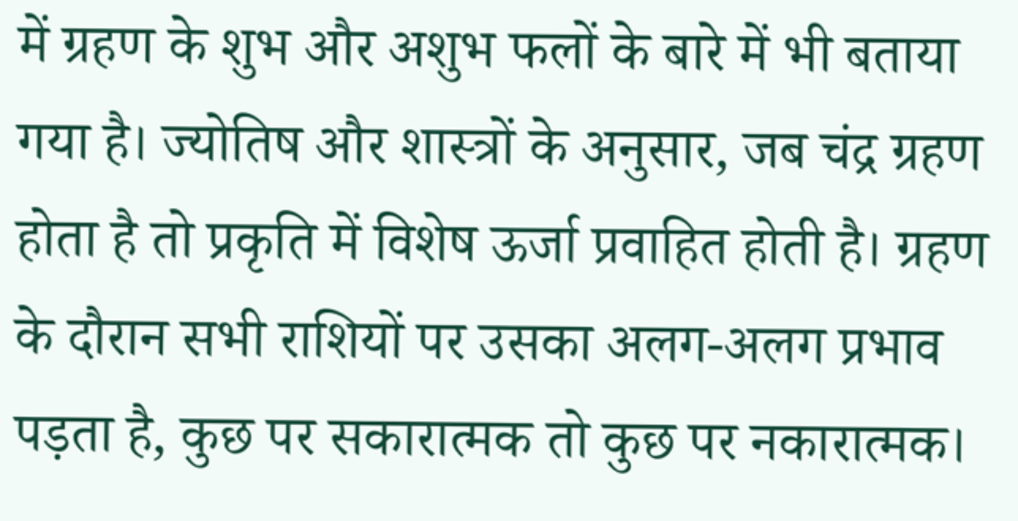में ग्रहण के शुभ और अशुभ फलों के बारे में भी बताया गया है। ज्योतिष और शास्त्रों के अनुसार, जब चंद्र ग्रहण होता है तो प्रकृति में विशेष ऊर्जा प्रवाहित होती है। ग्रहण के दौरान सभी राशियों पर उसका अलग-अलग प्रभाव पड़ता है, कुछ पर सकारात्मक तो कुछ पर नकारात्मक।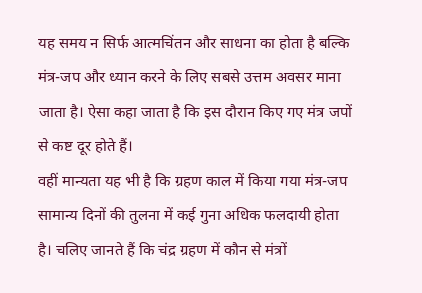यह समय न सिर्फ आत्मचिंतन और साधना का होता है बल्कि मंत्र-जप और ध्यान करने के लिए सबसे उत्तम अवसर माना जाता है। ऐसा कहा जाता है कि इस दौरान किए गए मंत्र जपों से कष्ट दूर होते हैं।
वहीं मान्यता यह भी है कि ग्रहण काल में किया गया मंत्र-जप सामान्य दिनों की तुलना में कई गुना अधिक फलदायी होता है। चलिए जानते हैं कि चंद्र ग्रहण में कौन से मंत्रों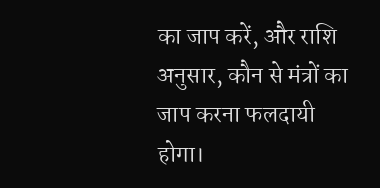का जाप करें, और राशि अनुसार, कौन से मंत्रों का जाप करना फलदायी होगा।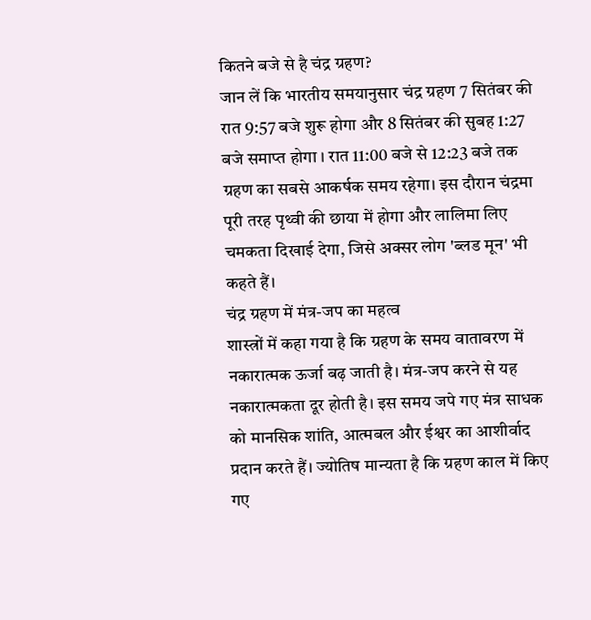कितने बजे से है चंद्र ग्रहण?
जान लें कि भारतीय समयानुसार चंद्र ग्रहण 7 सितंबर की रात 9:57 बजे शुरू होगा और 8 सितंबर की सुबह 1:27 बजे समाप्त होगा । रात 11:00 बजे से 12:23 बजे तक ग्रहण का सबसे आकर्षक समय रहेगा। इस दौरान चंद्रमा पूरी तरह पृथ्वी की छाया में होगा और लालिमा लिए चमकता दिखाई देगा, जिसे अक्सर लोग 'ब्लड मून' भी कहते हैं।
चंद्र ग्रहण में मंत्र-जप का महत्व
शास्त्रों में कहा गया है कि ग्रहण के समय वातावरण में नकारात्मक ऊर्जा बढ़ जाती है। मंत्र-जप करने से यह नकारात्मकता दूर होती है। इस समय जपे गए मंत्र साधक को मानसिक शांति, आत्मबल और ईश्वर का आशीर्वाद प्रदान करते हैं। ज्योतिष मान्यता है कि ग्रहण काल में किए गए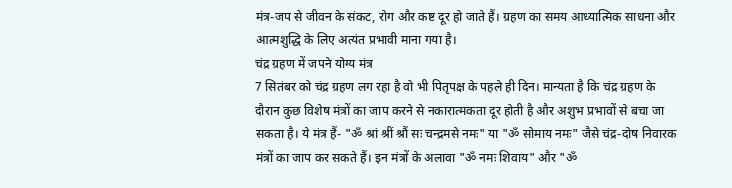मंत्र-जप से जीवन के संकट, रोग और कष्ट दूर हो जाते हैं। ग्रहण का समय आध्यात्मिक साधना और आत्मशुद्धि के लिए अत्यंत प्रभावी माना गया है।
चंद्र ग्रहण में जपने योग्य मंत्र
7 सितंबर को चंद्र ग्रहण लग रहा है वो भी पितृपक्ष के पहले ही दिन। मान्यता है कि चंद्र ग्रहण के दौरान कुछ विशेष मंत्रों का जाप करने से नकारात्मकता दूर होती है और अशुभ प्रभावों से बचा जा सकता है। ये मंत्र हैं- "ॐ श्रां श्रीं श्रौं सः चन्द्रमसे नमः" या "ॐ सोमाय नमः" जैसे चंद्र-दोष निवारक मंत्रों का जाप कर सकते हैं। इन मंत्रों के अलावा "ॐ नमः शिवाय" और "ॐ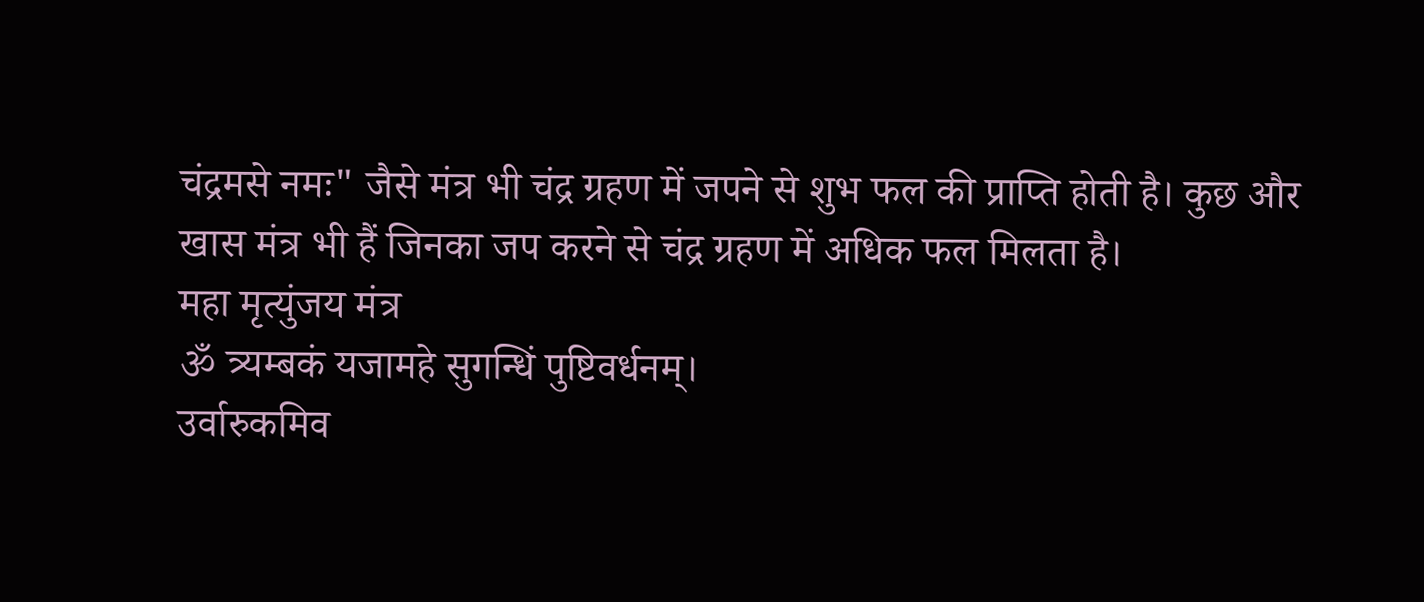चंद्रमसे नमः" जैसे मंत्र भी चंद्र ग्रहण में जपने से शुभ फल की प्राप्ति होती है। कुछ और खास मंत्र भी हैं जिनका जप करने से चंद्र ग्रहण में अधिक फल मिलता है।
महा मृत्युंजय मंत्र
ॐ त्र्यम्बकं यजामहे सुगन्धिं पुष्टिवर्धनम्।
उर्वारुकमिव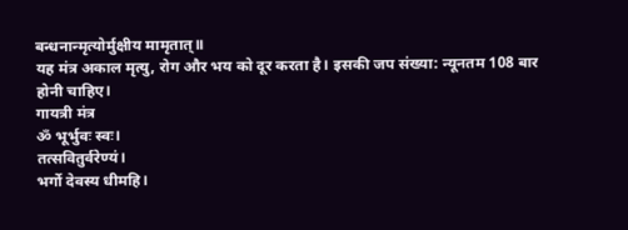बन्धनान्मृत्योर्मुक्षीय मामृतात्॥
यह मंत्र अकाल मृत्यु, रोग और भय को दूर करता है। इसकी जप संख्या: न्यूनतम 108 बार होनी चाहिए।
गायत्री मंत्र
ॐ भूर्भुवः स्वः।
तत्सवितुर्वरेण्यं।
भर्गो देवस्य धीमहि।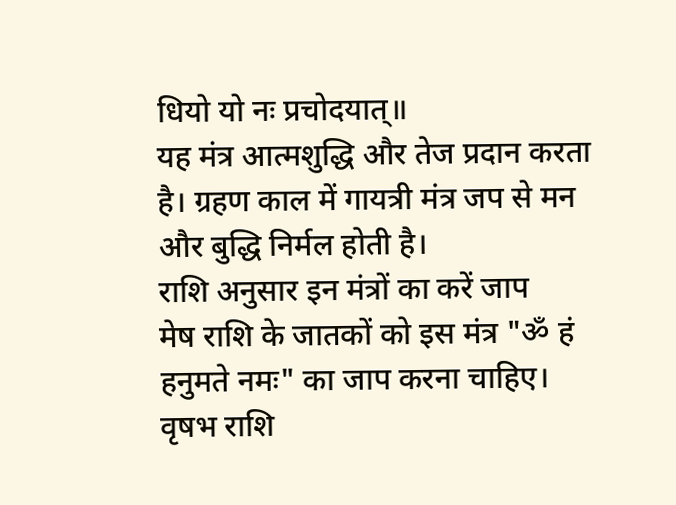धियो यो नः प्रचोदयात्॥
यह मंत्र आत्मशुद्धि और तेज प्रदान करता है। ग्रहण काल में गायत्री मंत्र जप से मन और बुद्धि निर्मल होती है।
राशि अनुसार इन मंत्रों का करें जाप
मेष राशि के जातकों को इस मंत्र "ॐ हं हनुमते नमः" का जाप करना चाहिए।
वृषभ राशि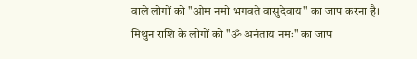वाले लोगों को "ओम नमो भगवते वासुदेवाय" का जाप करना है।
मिथुन राशि के लोगों को "ॐ अनंताय नमः" का जाप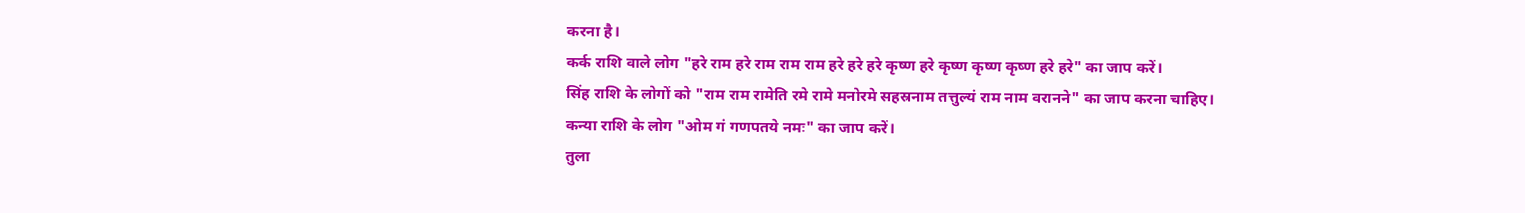करना है।
कर्क राशि वाले लोग "हरे राम हरे राम राम राम हरे हरे हरे कृष्ण हरे कृष्ण कृष्ण कृष्ण हरे हरे" का जाप करें।
सिंह राशि के लोगों को "राम राम रामेति रमे रामे मनोरमे सहस्रनाम तत्तुल्यं राम नाम वरानने" का जाप करना चाहिए।
कन्या राशि के लोग "ओम गं गणपतये नमः" का जाप करें।
तुला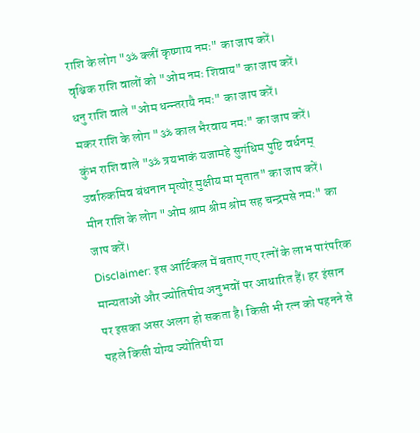राशि के लोग "ॐ क्लीं कृष्णाय नमः" का जाप करें।
वृश्चिक राशि वालों को "ओम नमः शिवाय" का जाप करें।
धनु राशि वाले "ओम धन्न्तरायै नमः" का जाप करें।
मकर राशि के लोग "ॐ काल भैरवाय नमः" का जाप करें।
कुंभ राशि वाले "ॐ त्रयभाकं यजामहे सुगंधिम पुष्टि वर्धनम् उर्वारुकमिव बंधनान मृत्योर् मुक्षीय मा मृतात" का जाप करें।
मीन राशि के लोग "ओम श्राम श्रीम श्रोम सह चन्द्रमसे नमः" का जाप करें।
Disclaimer: इस आर्टिकल में बताए गए रत्नों के लाभ पारंपरिक मान्यताओं और ज्योतिषीय अनुभवों पर आधारित हैं। हर इंसान पर इसका असर अलग हो सकता है। किसी भी रत्न को पहनने से पहले किसी योग्य ज्योतिषी या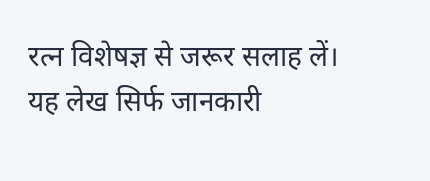रत्न विशेषज्ञ से जरूर सलाह लें। यह लेख सिर्फ जानकारी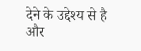देने के उद्देश्य से है और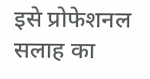इसे प्रोफेशनल सलाह का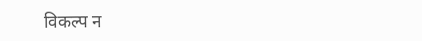विकल्प न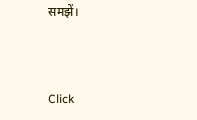समझें।



Click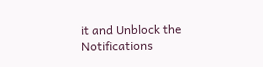it and Unblock the Notifications